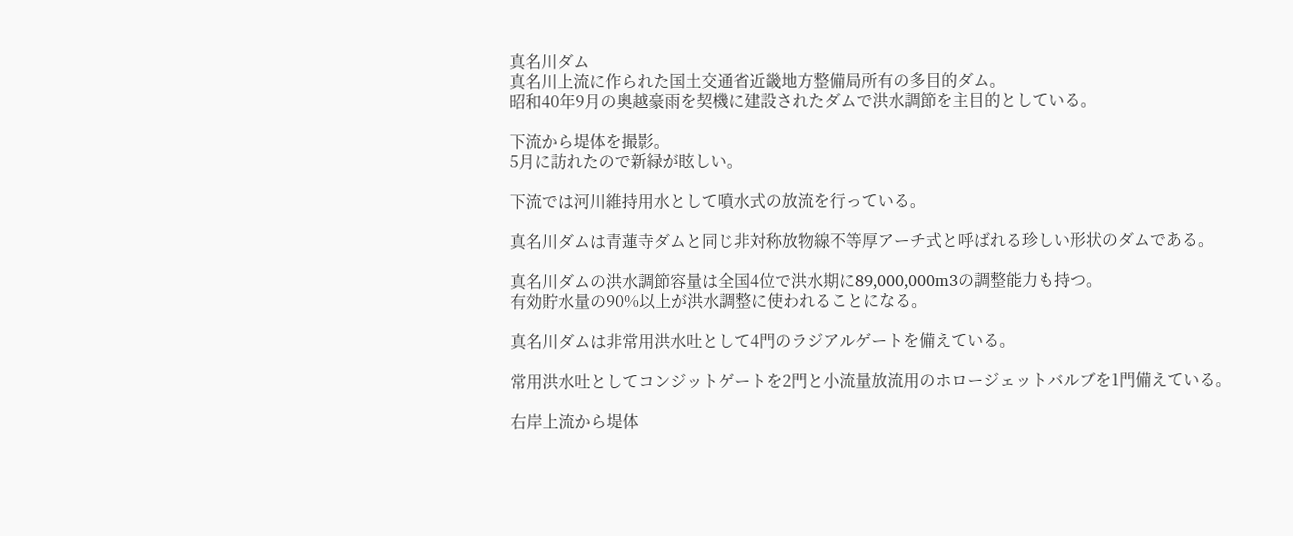真名川ダム
真名川上流に作られた国土交通省近畿地方整備局所有の多目的ダム。
昭和40年9月の奥越豪雨を契機に建設されたダムで洪水調節を主目的としている。

下流から堤体を撮影。
5月に訪れたので新緑が眩しい。

下流では河川維持用水として噴水式の放流を行っている。

真名川ダムは青蓮寺ダムと同じ非対称放物線不等厚アーチ式と呼ばれる珍しい形状のダムである。

真名川ダムの洪水調節容量は全国4位で洪水期に89,000,000m3の調整能力も持つ。
有効貯水量の90%以上が洪水調整に使われることになる。

真名川ダムは非常用洪水吐として4門のラジアルゲートを備えている。

常用洪水吐としてコンジットゲートを2門と小流量放流用のホロージェットバルブを1門備えている。

右岸上流から堤体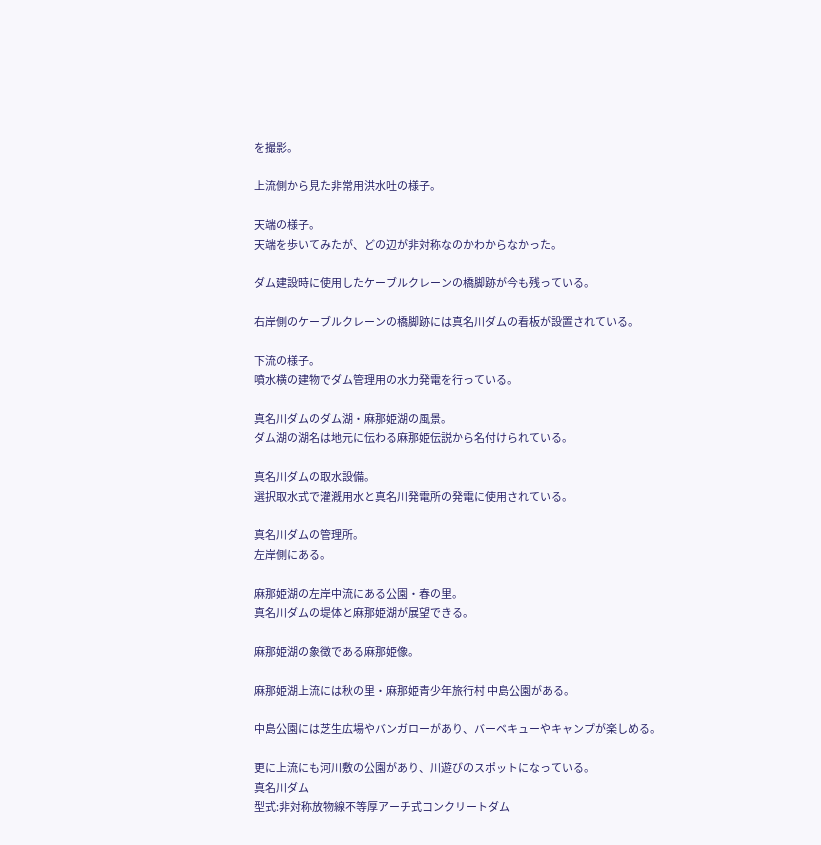を撮影。

上流側から見た非常用洪水吐の様子。

天端の様子。
天端を歩いてみたが、どの辺が非対称なのかわからなかった。

ダム建設時に使用したケーブルクレーンの橋脚跡が今も残っている。

右岸側のケーブルクレーンの橋脚跡には真名川ダムの看板が設置されている。

下流の様子。
噴水横の建物でダム管理用の水力発電を行っている。

真名川ダムのダム湖・麻那姫湖の風景。
ダム湖の湖名は地元に伝わる麻那姫伝説から名付けられている。

真名川ダムの取水設備。
選択取水式で灌漑用水と真名川発電所の発電に使用されている。

真名川ダムの管理所。
左岸側にある。

麻那姫湖の左岸中流にある公園・春の里。
真名川ダムの堤体と麻那姫湖が展望できる。

麻那姫湖の象徴である麻那姫像。

麻那姫湖上流には秋の里・麻那姫青少年旅行村 中島公園がある。

中島公園には芝生広場やバンガローがあり、バーベキューやキャンプが楽しめる。

更に上流にも河川敷の公園があり、川遊びのスポットになっている。
真名川ダム
型式:非対称放物線不等厚アーチ式コンクリートダム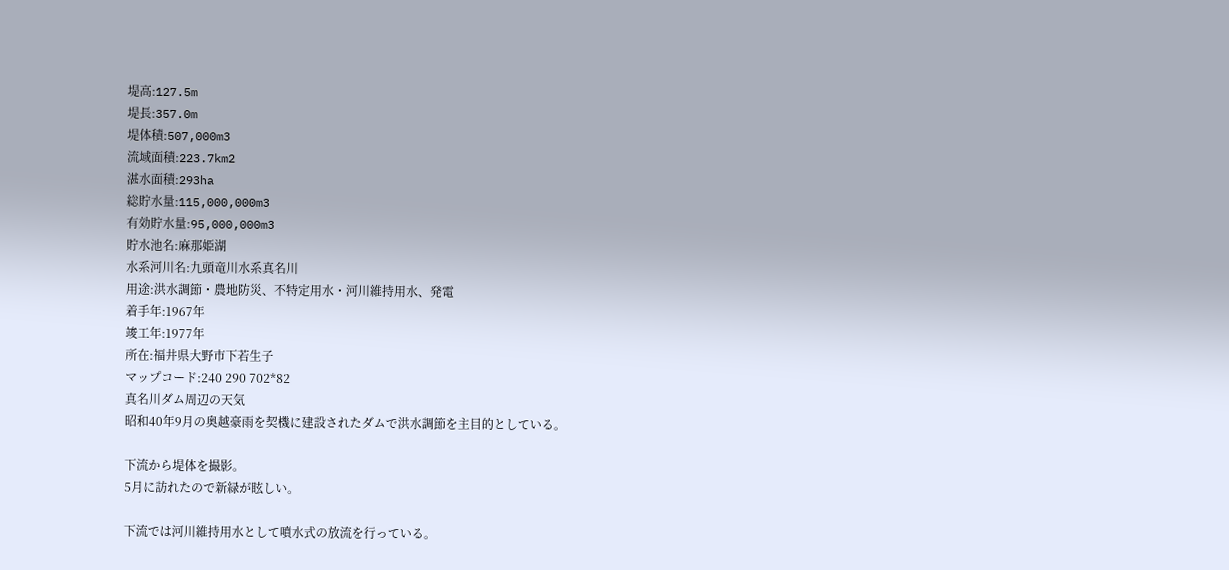堤高:127.5m
堤長:357.0m
堤体積:507,000m3
流域面積:223.7km2
湛水面積:293ha
総貯水量:115,000,000m3
有効貯水量:95,000,000m3
貯水池名:麻那姫湖
水系河川名:九頭竜川水系真名川
用途:洪水調節・農地防災、不特定用水・河川維持用水、発電
着手年:1967年
竣工年:1977年
所在:福井県大野市下若生子
マップコード:240 290 702*82
真名川ダム周辺の天気
昭和40年9月の奥越豪雨を契機に建設されたダムで洪水調節を主目的としている。

下流から堤体を撮影。
5月に訪れたので新緑が眩しい。

下流では河川維持用水として噴水式の放流を行っている。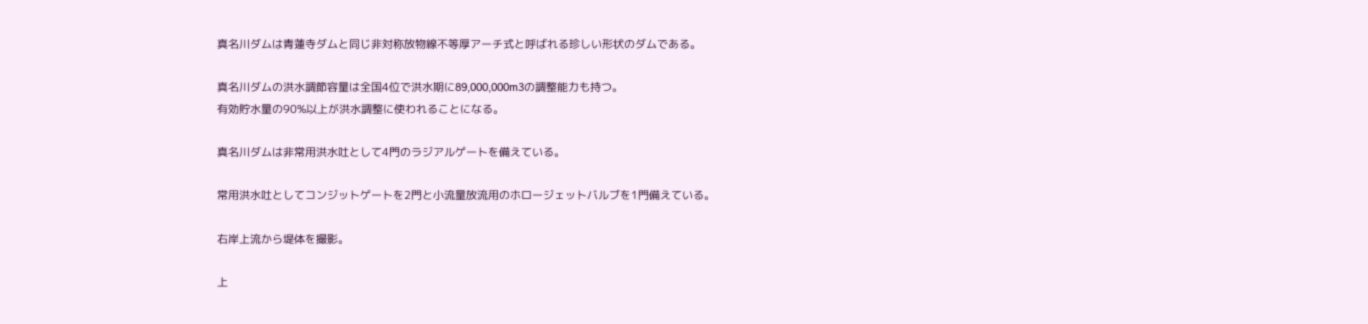真名川ダムは青蓮寺ダムと同じ非対称放物線不等厚アーチ式と呼ばれる珍しい形状のダムである。

真名川ダムの洪水調節容量は全国4位で洪水期に89,000,000m3の調整能力も持つ。
有効貯水量の90%以上が洪水調整に使われることになる。

真名川ダムは非常用洪水吐として4門のラジアルゲートを備えている。

常用洪水吐としてコンジットゲートを2門と小流量放流用のホロージェットバルブを1門備えている。

右岸上流から堤体を撮影。

上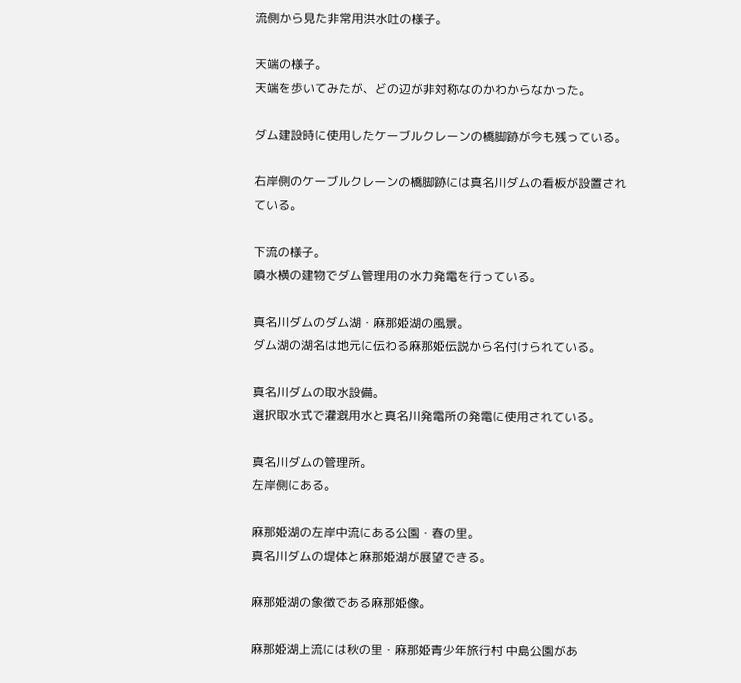流側から見た非常用洪水吐の様子。

天端の様子。
天端を歩いてみたが、どの辺が非対称なのかわからなかった。

ダム建設時に使用したケーブルクレーンの橋脚跡が今も残っている。

右岸側のケーブルクレーンの橋脚跡には真名川ダムの看板が設置されている。

下流の様子。
噴水横の建物でダム管理用の水力発電を行っている。

真名川ダムのダム湖・麻那姫湖の風景。
ダム湖の湖名は地元に伝わる麻那姫伝説から名付けられている。

真名川ダムの取水設備。
選択取水式で灌漑用水と真名川発電所の発電に使用されている。

真名川ダムの管理所。
左岸側にある。

麻那姫湖の左岸中流にある公園・春の里。
真名川ダムの堤体と麻那姫湖が展望できる。

麻那姫湖の象徴である麻那姫像。

麻那姫湖上流には秋の里・麻那姫青少年旅行村 中島公園があ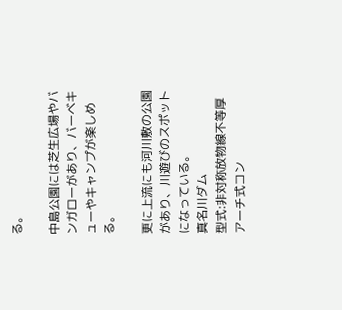る。

中島公園には芝生広場やバンガローがあり、バーベキューやキャンプが楽しめる。

更に上流にも河川敷の公園があり、川遊びのスポットになっている。
真名川ダム
型式:非対称放物線不等厚アーチ式コン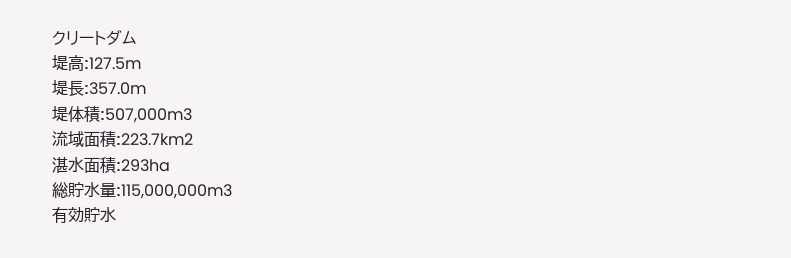クリートダム
堤高:127.5m
堤長:357.0m
堤体積:507,000m3
流域面積:223.7km2
湛水面積:293ha
総貯水量:115,000,000m3
有効貯水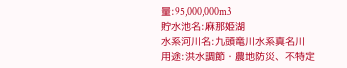量:95,000,000m3
貯水池名:麻那姫湖
水系河川名:九頭竜川水系真名川
用途:洪水調節・農地防災、不特定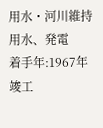用水・河川維持用水、発電
着手年:1967年
竣工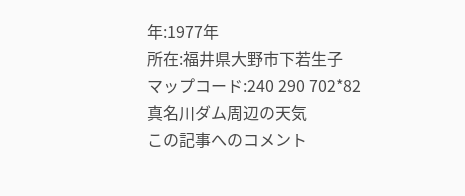年:1977年
所在:福井県大野市下若生子
マップコード:240 290 702*82
真名川ダム周辺の天気
この記事へのコメント